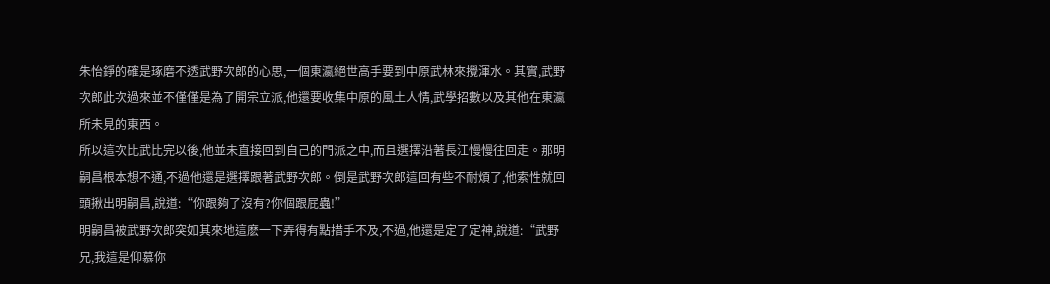朱怡錚的確是琢磨不透武野次郎的心思,一個東瀛絕世高手要到中原武林來攪渾水。其實,武野次郎此次過來並不僅僅是為了開宗立派,他還要收集中原的風土人情,武學招數以及其他在東瀛所未見的東西。
所以這次比武比完以後,他並未直接回到自己的門派之中,而且選擇沿著長江慢慢往回走。那明嗣昌根本想不通,不過他還是選擇跟著武野次郎。倒是武野次郎這回有些不耐煩了,他索性就回頭揪出明嗣昌,說道:“你跟夠了沒有?你個跟屁蟲!”
明嗣昌被武野次郎突如其來地這麽一下弄得有點措手不及,不過,他還是定了定神,說道:“武野兄,我這是仰慕你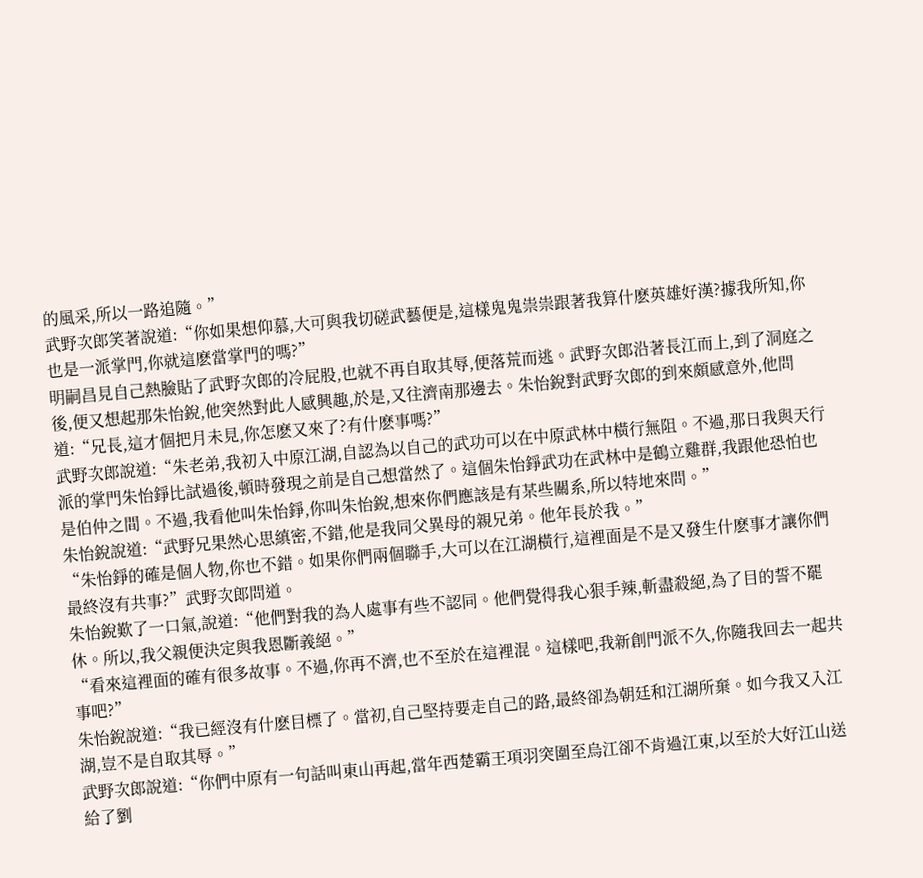的風采,所以一路追隨。”
武野次郎笑著說道:“你如果想仰慕,大可與我切磋武藝便是,這樣鬼鬼祟祟跟著我算什麽英雄好漢?據我所知,你也是一派掌門,你就這麽當掌門的嗎?”
明嗣昌見自己熱臉貼了武野次郎的冷屁股,也就不再自取其辱,便落荒而逃。武野次郎沿著長江而上,到了洞庭之後,便又想起那朱怡銳,他突然對此人感興趣,於是,又往濟南那邊去。朱怡銳對武野次郎的到來頗感意外,他問道:“兄長,這才個把月未見,你怎麽又來了?有什麽事嗎?”
武野次郎說道:“朱老弟,我初入中原江湖,自認為以自己的武功可以在中原武林中橫行無阻。不過,那日我與天行派的掌門朱怡錚比試過後,頓時發現之前是自己想當然了。這個朱怡錚武功在武林中是鶴立雞群,我跟他恐怕也是伯仲之間。不過,我看他叫朱怡錚,你叫朱怡銳,想來你們應該是有某些關系,所以特地來問。”
朱怡銳說道:“武野兄果然心思縝密,不錯,他是我同父異母的親兄弟。他年長於我。”
“朱怡錚的確是個人物,你也不錯。如果你們兩個聯手,大可以在江湖橫行,這裡面是不是又發生什麽事才讓你們最終沒有共事?”武野次郎問道。
朱怡銳歎了一口氣,說道:“他們對我的為人處事有些不認同。他們覺得我心狠手辣,斬盡殺絕,為了目的誓不罷休。所以,我父親便決定與我恩斷義絕。”
“看來這裡面的確有很多故事。不過,你再不濟,也不至於在這裡混。這樣吧,我新創門派不久,你隨我回去一起共事吧?”
朱怡銳說道:“我已經沒有什麽目標了。當初,自己堅持要走自己的路,最終卻為朝廷和江湖所棄。如今我又入江湖,豈不是自取其辱。”
武野次郎說道:“你們中原有一句話叫東山再起,當年西楚霸王項羽突圍至烏江卻不肯過江東,以至於大好江山送給了劉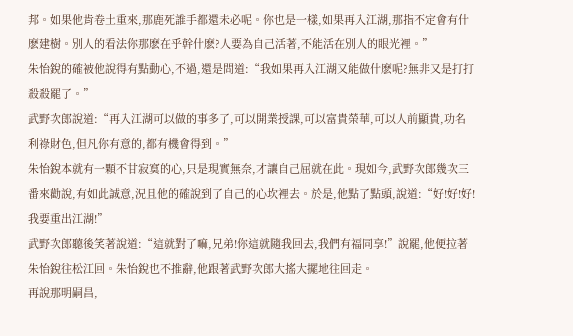邦。如果他肯卷土重來,那鹿死誰手都還未必呢。你也是一樣,如果再入江湖,那指不定會有什麽建樹。別人的看法你那麽在乎幹什麽?人要為自己活著,不能活在別人的眼光裡。”
朱怡銳的確被他說得有點動心,不過,還是問道:“我如果再入江湖又能做什麽呢?無非又是打打殺殺罷了。”
武野次郎說道:“再入江湖可以做的事多了,可以開業授課,可以富貴榮華,可以人前顯貴,功名利祿財色,但凡你有意的,都有機會得到。”
朱怡銳本就有一顆不甘寂寞的心,只是現實無奈,才讓自己屈就在此。現如今,武野次郎幾次三番來勸說,有如此誠意,況且他的確說到了自己的心坎裡去。於是,他點了點頭,說道:“好!好!好!我要重出江湖!”
武野次郎聽後笑著說道:“這就對了嘛,兄弟!你這就隨我回去,我們有福同享!”說罷,他便拉著朱怡銳往松江回。朱怡銳也不推辭,他跟著武野次郎大搖大擺地往回走。
再說那明嗣昌,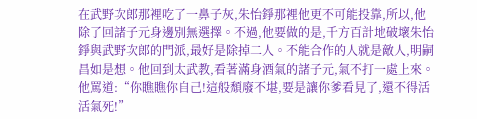在武野次郎那裡吃了一鼻子灰,朱怡錚那裡他更不可能投靠,所以,他除了回諸子元身邊別無選擇。不過,他要做的是,千方百計地破壞朱怡錚與武野次郎的門派,最好是除掉二人。不能合作的人就是敵人,明嗣昌如是想。他回到太武教,看著滿身酒氣的諸子元,氣不打一處上來。他罵道:“你瞧瞧你自己!這般頹廢不堪,要是讓你爹看見了,還不得活活氣死!”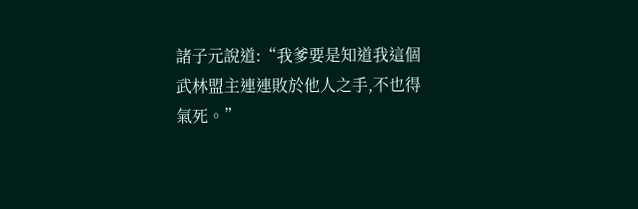諸子元說道:“我爹要是知道我這個武林盟主連連敗於他人之手,不也得氣死。”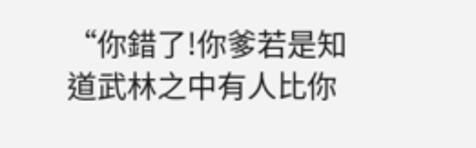“你錯了!你爹若是知道武林之中有人比你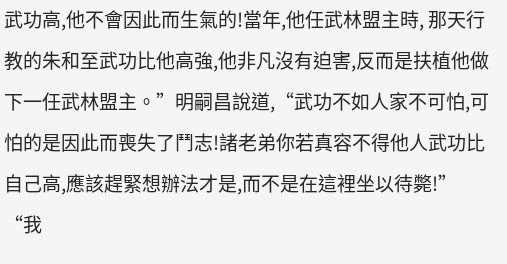武功高,他不會因此而生氣的!當年,他任武林盟主時, 那天行教的朱和至武功比他高強,他非凡沒有迫害,反而是扶植他做下一任武林盟主。”明嗣昌說道,“武功不如人家不可怕,可怕的是因此而喪失了鬥志!諸老弟你若真容不得他人武功比自己高,應該趕緊想辦法才是,而不是在這裡坐以待斃!”
“我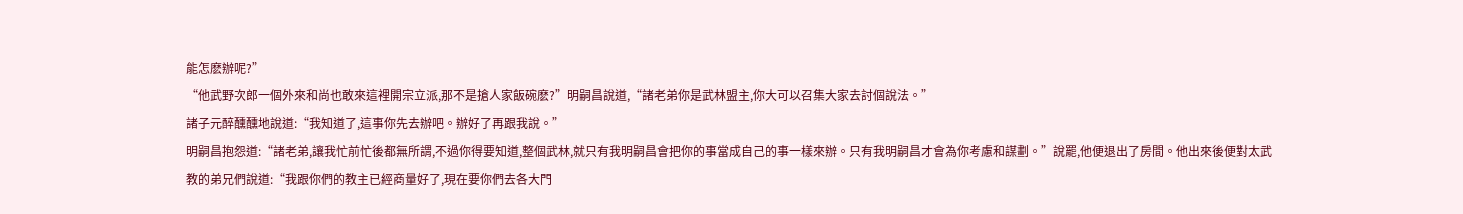能怎麽辦呢?”
“他武野次郎一個外來和尚也敢來這裡開宗立派,那不是搶人家飯碗麽?”明嗣昌說道,“諸老弟你是武林盟主,你大可以召集大家去討個說法。”
諸子元醉醺醺地說道:“我知道了,這事你先去辦吧。辦好了再跟我說。”
明嗣昌抱怨道:“諸老弟,讓我忙前忙後都無所謂,不過你得要知道,整個武林,就只有我明嗣昌會把你的事當成自己的事一樣來辦。只有我明嗣昌才會為你考慮和謀劃。”說罷,他便退出了房間。他出來後便對太武教的弟兄們說道:“我跟你們的教主已經商量好了,現在要你們去各大門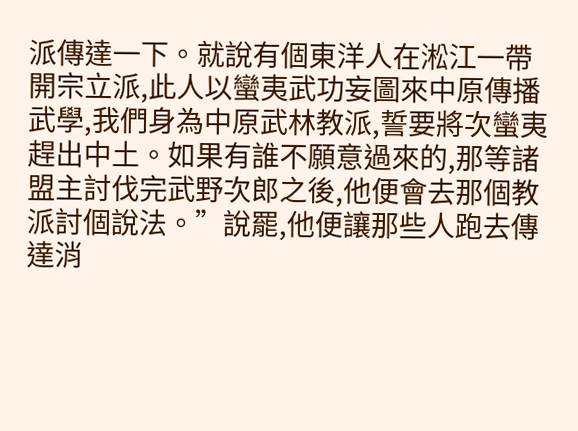派傳達一下。就說有個東洋人在淞江一帶開宗立派,此人以蠻夷武功妄圖來中原傳播武學,我們身為中原武林教派,誓要將次蠻夷趕出中土。如果有誰不願意過來的,那等諸盟主討伐完武野次郎之後,他便會去那個教派討個說法。”說罷,他便讓那些人跑去傳達消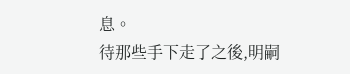息。
待那些手下走了之後,明嗣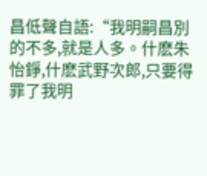昌低聲自語:“我明嗣昌別的不多,就是人多。什麽朱怡錚,什麽武野次郎,只要得罪了我明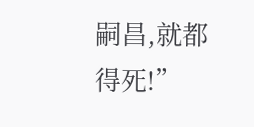嗣昌,就都得死!”